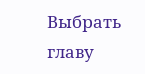Выбрать главу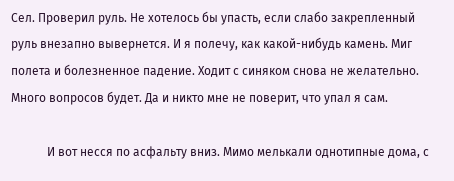Сел. Проверил руль. Не хотелось бы упасть, если слабо закрепленный руль внезапно вывернется. И я полечу, как какой-нибудь камень. Миг полета и болезненное падение. Ходит с синяком снова не желательно. Много вопросов будет. Да и никто мне не поверит, что упал я сам.

            И вот несся по асфальту вниз. Мимо мелькали однотипные дома, с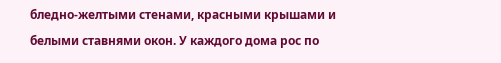бледно-желтыми стенами, красными крышами и белыми ставнями окон. У каждого дома рос по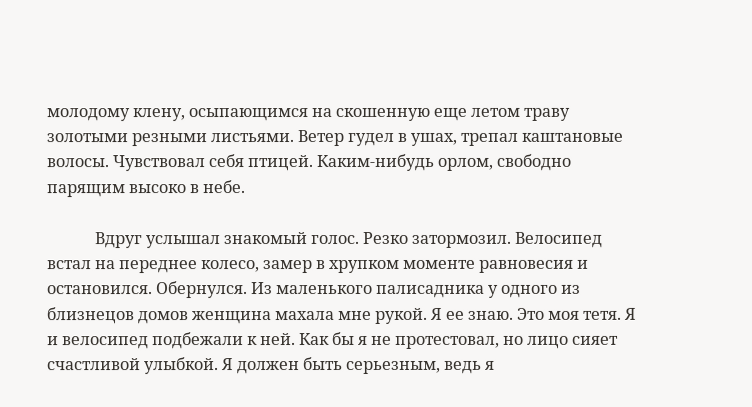молодому клену, осыпающимся на скошенную еще летом траву золотыми резными листьями. Ветер гудел в ушах, трепал каштановые волосы. Чувствовал себя птицей. Каким-нибудь орлом, свободно парящим высоко в небе.

            Вдруг услышал знакомый голос. Резко затормозил. Велосипед встал на переднее колесо, замер в хрупком моменте равновесия и остановился. Обернулся. Из маленького палисадника у одного из близнецов домов женщина махала мне рукой. Я ее знаю. Это моя тетя. Я и велосипед подбежали к ней. Как бы я не протестовал, но лицо сияет счастливой улыбкой. Я должен быть серьезным, ведь я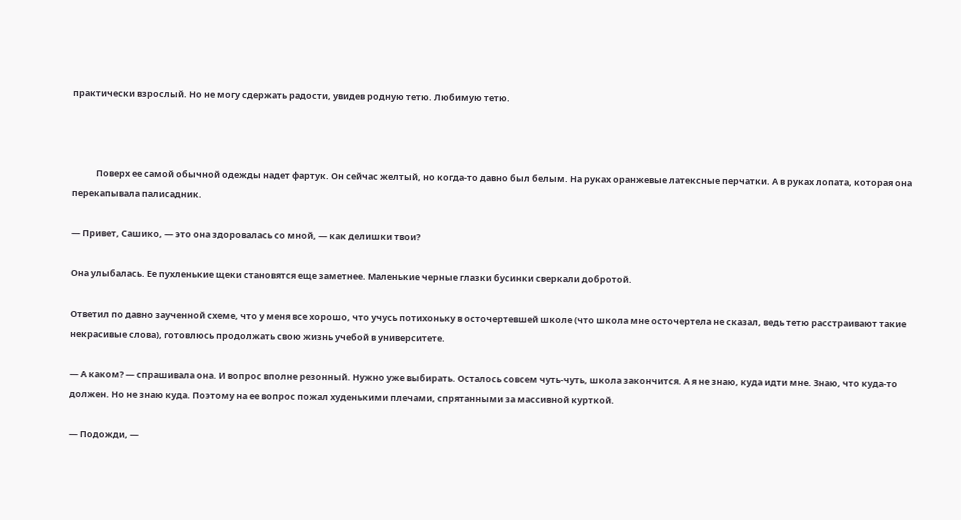практически взрослый. Но не могу сдержать радости, увидев родную тетю. Любимую тетю.



            Поверх ее самой обычной одежды надет фартук. Он сейчас желтый, но когда-то давно был белым. На руках оранжевые латексные перчатки. А в руках лопата, которая она перекапывала палисадник.

— Привет, Сашико, — это она здоровалась со мной, — как делишки твои?

Она улыбалась. Ее пухленькие щеки становятся еще заметнее. Маленькие черные глазки бусинки сверкали добротой.

Ответил по давно заученной схеме, что у меня все хорошо, что учусь потихоньку в осточертевшей школе (что школа мне осточертела не сказал, ведь тетю расстраивают такие некрасивые слова), готовлюсь продолжать свою жизнь учебой в университете.

— А каком? — спрашивала она. И вопрос вполне резонный. Нужно уже выбирать. Осталось совсем чуть-чуть, школа закончится. А я не знаю, куда идти мне. Знаю, что куда-то должен. Но не знаю куда. Поэтому на ее вопрос пожал худенькими плечами, спрятанными за массивной курткой.

— Подожди, —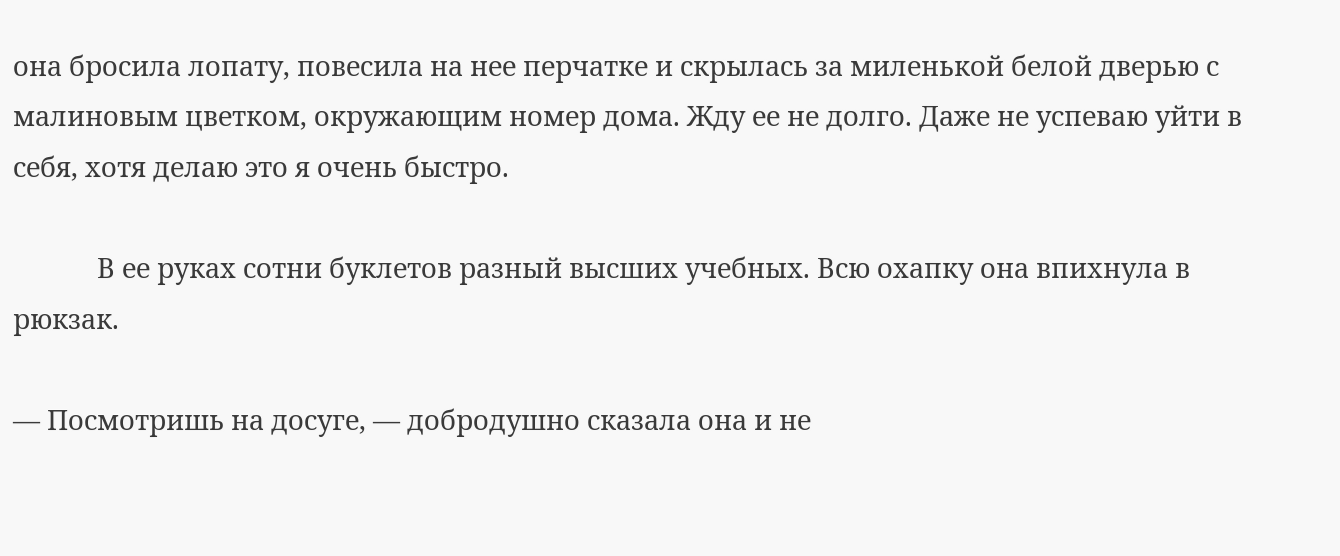она бросила лопату, повесила на нее перчатке и скрылась за миленькой белой дверью с малиновым цветком, окружающим номер дома. Жду ее не долго. Даже не успеваю уйти в себя, хотя делаю это я очень быстро.

            В ее руках сотни буклетов разный высших учебных. Всю охапку она впихнула в рюкзак.

— Посмотришь на досуге, — добродушно сказала она и не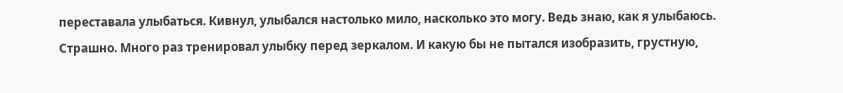переставала улыбаться. Кивнул, улыбался настолько мило, насколько это могу. Ведь знаю, как я улыбаюсь. Страшно. Много раз тренировал улыбку перед зеркалом. И какую бы не пытался изобразить, грустную,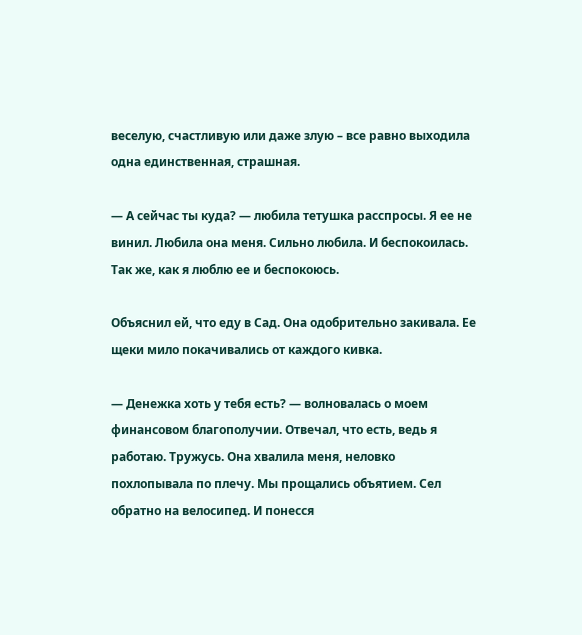веселую, счастливую или даже злую – все равно выходила одна единственная, страшная.

— А сейчас ты куда? — любила тетушка расспросы. Я ее не винил. Любила она меня. Сильно любила. И беспокоилась. Так же, как я люблю ее и беспокоюсь.

Объяснил ей, что еду в Сад. Она одобрительно закивала. Ее щеки мило покачивались от каждого кивка.

— Денежка хоть у тебя есть? — волновалась о моем финансовом благополучии. Отвечал, что есть, ведь я работаю. Тружусь. Она хвалила меня, неловко похлопывала по плечу. Мы прощались объятием. Сел обратно на велосипед. И понесся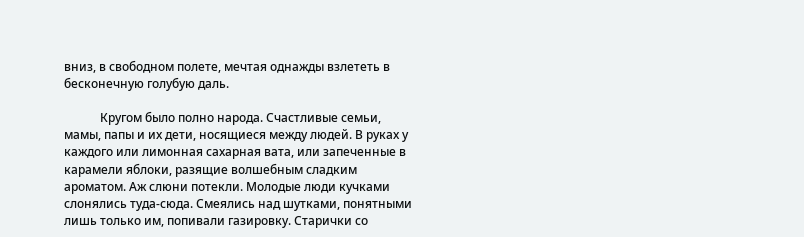вниз, в свободном полете, мечтая однажды взлететь в бесконечную голубую даль.

            Кругом было полно народа. Счастливые семьи, мамы, папы и их дети, носящиеся между людей. В руках у каждого или лимонная сахарная вата, или запеченные в карамели яблоки, разящие волшебным сладким ароматом. Аж слюни потекли. Молодые люди кучками слонялись туда-сюда. Смеялись над шутками, понятными лишь только им, попивали газировку. Старички со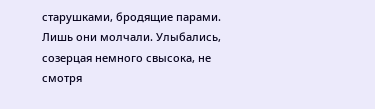старушками, бродящие парами. Лишь они молчали. Улыбались, созерцая немного свысока, не смотря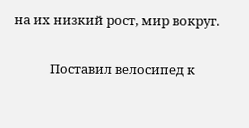на их низкий рост, мир вокруг.

            Поставил велосипед к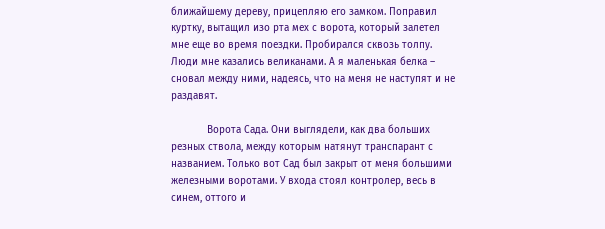ближайшему дереву, прицепляю его замком. Поправил куртку, вытащил изо рта мех с ворота, который залетел мне еще во время поездки. Пробирался сквозь толпу. Люди мне казались великанами. А я маленькая белка – сновал между ними, надеясь, что на меня не наступят и не раздавят.

            Ворота Сада. Они выглядели, как два больших резных ствола, между которым натянут транспарант с названием. Только вот Сад был закрыт от меня большими железными воротами. У входа стоял контролер, весь в синем, оттого и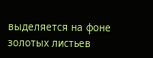выделяется на фоне золотых листьев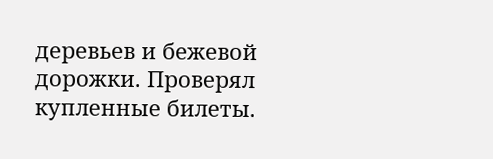деревьев и бежевой дорожки. Проверял купленные билеты.